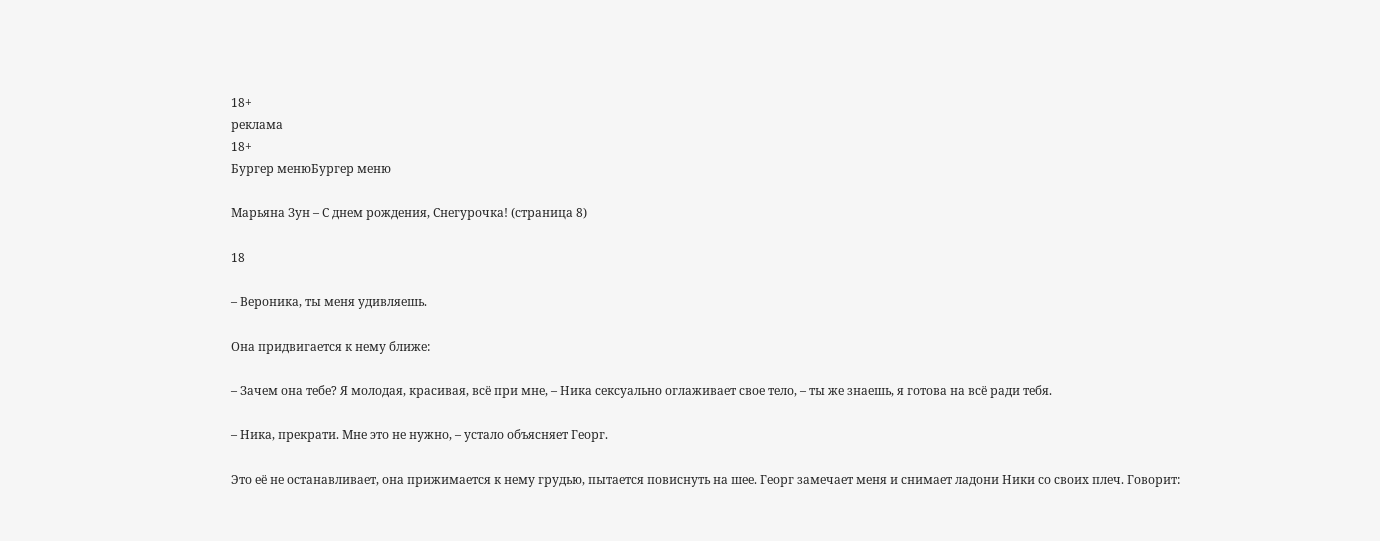18+
реклама
18+
Бургер менюБургер меню

Марьяна Зун – С днем рождения, Снегурочка! (страница 8)

18

– Вероника, ты меня удивляешь.

Она придвигается к нему ближе:

– Зачем она тебе? Я молодая, красивая, всё при мне, – Ника сексуально оглаживает свое тело, – ты же знаешь, я готова на всё ради тебя.

– Ника, прекрати. Мне это не нужно, – устало объясняет Георг.

Это её не останавливает, она прижимается к нему грудью, пытается повиснуть на шее. Георг замечает меня и снимает ладони Ники со своих плеч. Говорит: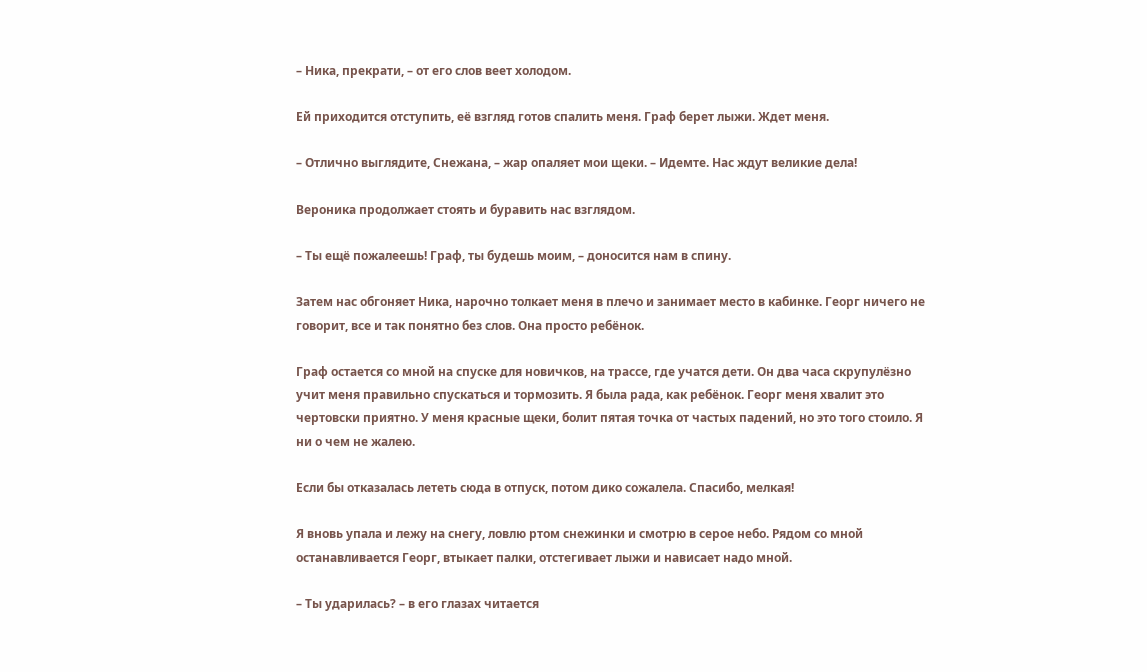– Ника, прекрати, – от его слов веет холодом.

Ей приходится отступить, её взгляд готов спалить меня. Граф берет лыжи. Ждет меня.

– Отлично выглядите, Снежана, – жар опаляет мои щеки. – Идемте. Нас ждут великие дела!

Вероника продолжает стоять и буравить нас взглядом.

– Ты ещё пожалеешь! Граф, ты будешь моим, – доносится нам в спину.

Затем нас обгоняет Ника, нарочно толкает меня в плечо и занимает место в кабинке. Георг ничего не говорит, все и так понятно без слов. Она просто ребёнок.

Граф остается со мной на спуске для новичков, на трассе, где учатся дети. Он два часа скрупулёзно учит меня правильно спускаться и тормозить. Я была рада, как ребёнок. Георг меня хвалит это чертовски приятно. У меня красные щеки, болит пятая точка от частых падений, но это того стоило. Я ни о чем не жалею.

Если бы отказалась лететь сюда в отпуск, потом дико сожалела. Спасибо, мелкая!

Я вновь упала и лежу на снегу, ловлю ртом снежинки и смотрю в серое небо. Рядом со мной останавливается Георг, втыкает палки, отстегивает лыжи и нависает надо мной.

– Ты ударилась? – в его глазах читается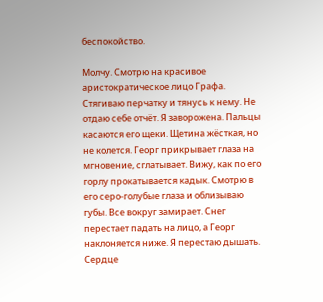беспокойство.

Молчу. Смотрю на красивое аристократическое лицо Графа. Стягиваю перчатку и тянусь к нему. Не отдаю себе отчёт. Я заворожена. Пальцы касаются его щеки. Щетина жёсткая, но не колется. Георг прикрывает глаза на мгновение, сглатывает. Вижу, как по его горлу прокатывается кадык. Смотрю в его серо-голубые глаза и облизываю губы. Все вокруг замирает. Снег перестает падать на лицо, а Георг наклоняется ниже. Я перестаю дышать. Сердце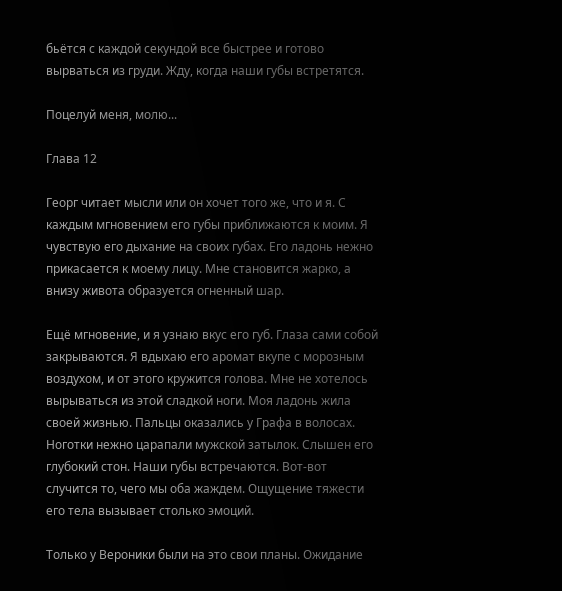бьётся с каждой секундой все быстрее и готово вырваться из груди. Жду, когда наши губы встретятся.

Поцелуй меня, молю...

Глава 12

Георг читает мысли или он хочет того же, что и я. С каждым мгновением его губы приближаются к моим. Я чувствую его дыхание на своих губах. Его ладонь нежно прикасается к моему лицу. Мне становится жарко, а внизу живота образуется огненный шар.

Ещё мгновение, и я узнаю вкус его губ. Глаза сами собой закрываются. Я вдыхаю его аромат вкупе с морозным воздухом, и от этого кружится голова. Мне не хотелось вырываться из этой сладкой ноги. Моя ладонь жила своей жизнью. Пальцы оказались у Графа в волосах. Ноготки нежно царапали мужской затылок. Слышен его глубокий стон. Наши губы встречаются. Вот-вот случится то, чего мы оба жаждем. Ощущение тяжести его тела вызывает столько эмоций.

Только у Вероники были на это свои планы. Ожидание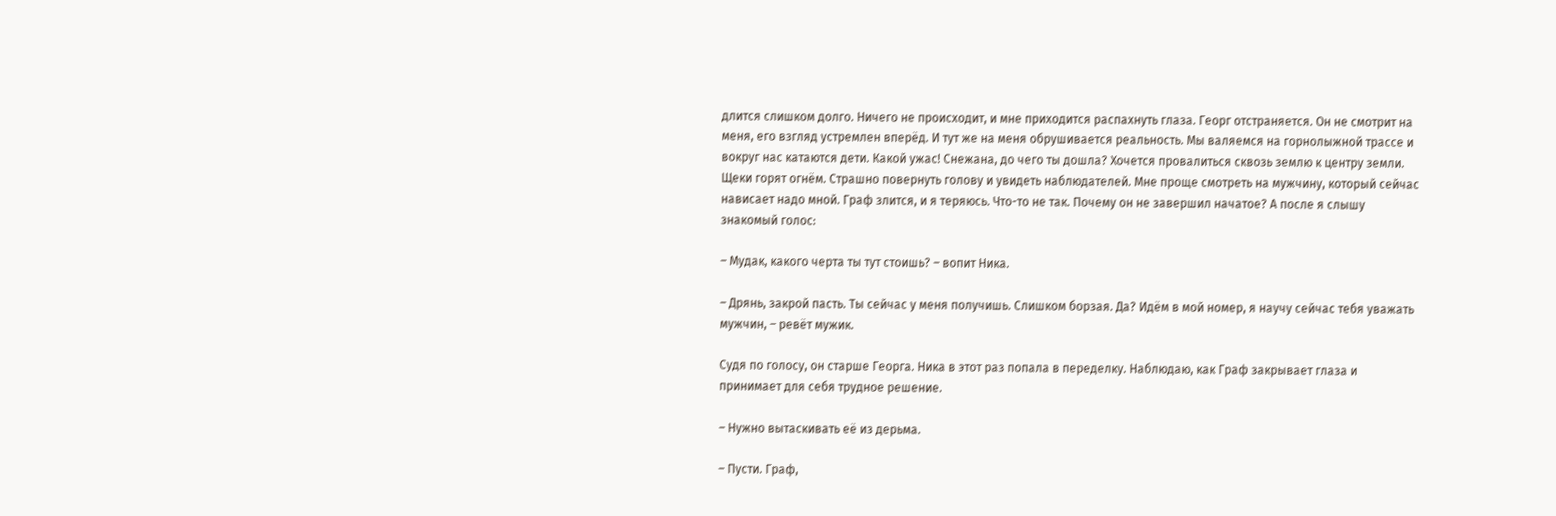длится слишком долго. Ничего не происходит, и мне приходится распахнуть глаза. Георг отстраняется. Он не смотрит на меня, его взгляд устремлен вперёд. И тут же на меня обрушивается реальность. Мы валяемся на горнолыжной трассе и вокруг нас катаются дети. Какой ужас! Снежана, до чего ты дошла? Хочется провалиться сквозь землю к центру земли. Щеки горят огнём. Страшно повернуть голову и увидеть наблюдателей. Мне проще смотреть на мужчину, который сейчас нависает надо мной. Граф злится, и я теряюсь. Что-то не так. Почему он не завершил начатое? А после я слышу знакомый голос:

– Мудак, какого черта ты тут стоишь? – вопит Ника.

– Дрянь, закрой пасть. Ты сейчас у меня получишь. Слишком борзая. Да? Идём в мой номер, я научу сейчас тебя уважать мужчин, – ревёт мужик.

Судя по голосу, он старше Георга. Ника в этот раз попала в переделку. Наблюдаю, как Граф закрывает глаза и принимает для себя трудное решение.

– Нужно вытаскивать её из дерьма.

– Пусти. Граф,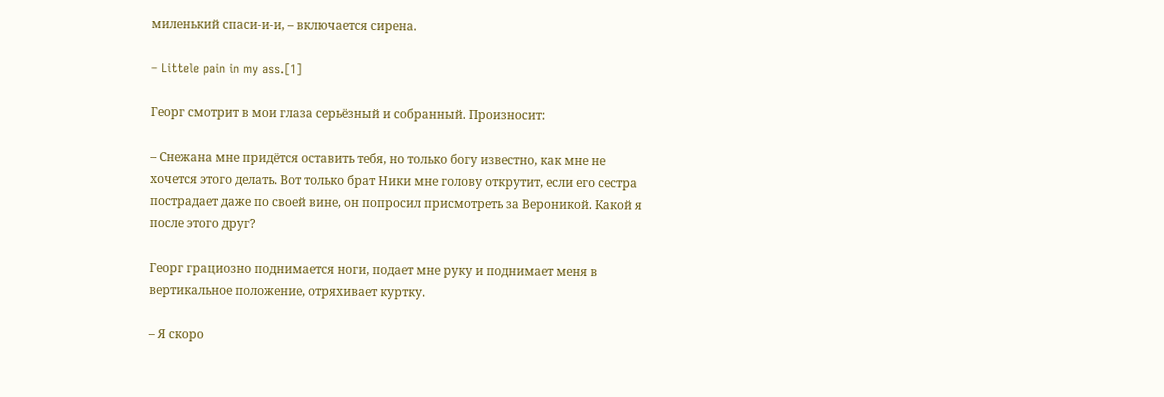миленький спаси-и-и, – включается сирена.

– Littele pain in my ass.[1]

Георг смотрит в мои глаза серьёзный и собранный. Произносит:

– Снежана мне придётся оставить тебя, но только богу известно, как мне не хочется этого делать. Вот только брат Ники мне голову открутит, если его сестра пострадает даже по своей вине, он попросил присмотреть за Вероникой. Какой я после этого друг?

Георг грациозно поднимается ноги, подает мне руку и поднимает меня в вертикальное положение, отряхивает куртку.

– Я скоро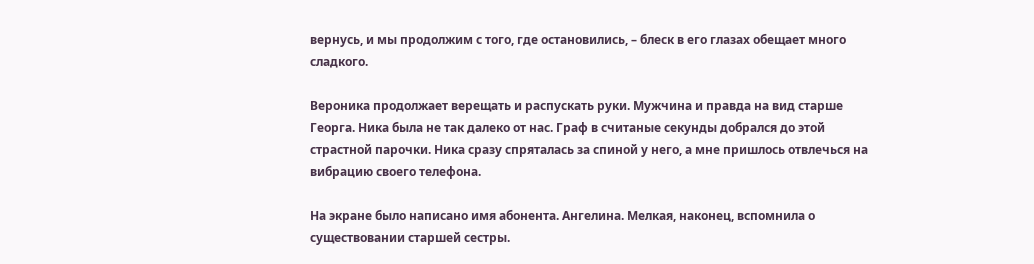вернусь, и мы продолжим с того, где остановились, – блеск в его глазах обещает много сладкого.

Вероника продолжает верещать и распускать руки. Мужчина и правда на вид старше Георга. Ника была не так далеко от нас. Граф в считаные секунды добрался до этой страстной парочки. Ника сразу спряталась за спиной у него, а мне пришлось отвлечься на вибрацию своего телефона.

На экране было написано имя абонента. Ангелина. Мелкая, наконец, вспомнила о существовании старшей сестры.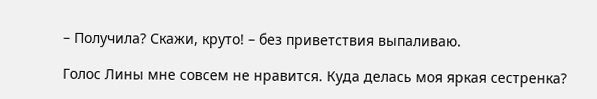– Получила? Скажи, круто! – без приветствия выпаливаю.

Голос Лины мне совсем не нравится. Куда делась моя яркая сестренка?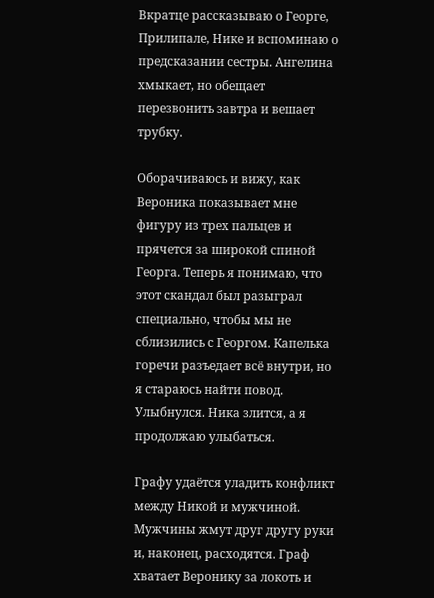Вкратце рассказываю о Георге, Прилипале, Нике и вспоминаю о предсказании сестры. Ангелина хмыкает, но обещает перезвонить завтра и вешает трубку.

Оборачиваюсь и вижу, как Вероника показывает мне фигуру из трех пальцев и прячется за широкой спиной Георга. Теперь я понимаю, что этот скандал был разыграл специально, чтобы мы не сблизились с Георгом. Капелька горечи разъедает всё внутри, но я стараюсь найти повод. Улыбнулся. Ника злится, а я продолжаю улыбаться.

Графу удаётся уладить конфликт между Никой и мужчиной. Мужчины жмут друг другу руки и, наконец, расходятся. Граф хватает Веронику за локоть и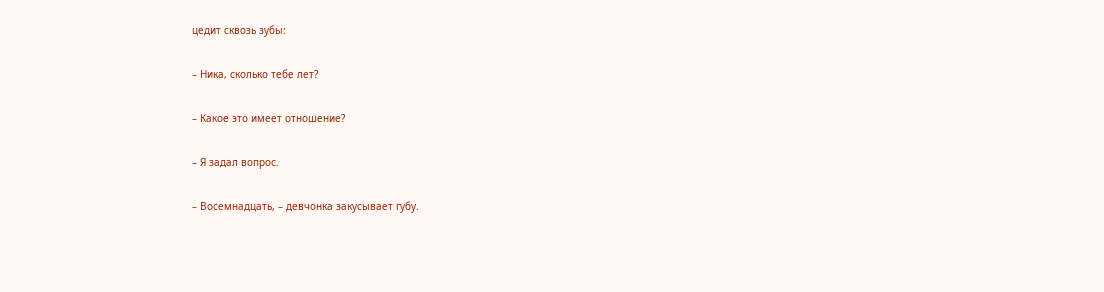цедит сквозь зубы:

– Ника, сколько тебе лет?

– Какое это имеет отношение?

– Я задал вопрос.

– Восемнадцать, – девчонка закусывает губу.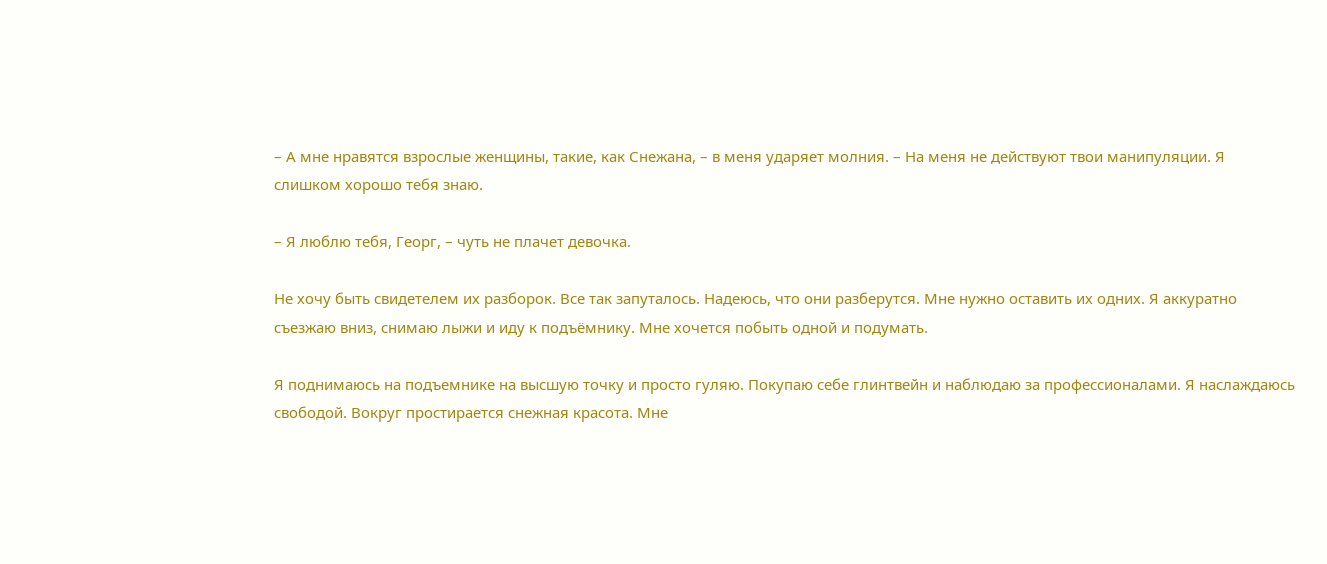– А мне нравятся взрослые женщины, такие, как Снежана, – в меня ударяет молния. – На меня не действуют твои манипуляции. Я слишком хорошо тебя знаю.

– Я люблю тебя, Георг, – чуть не плачет девочка.

Не хочу быть свидетелем их разборок. Все так запуталось. Надеюсь, что они разберутся. Мне нужно оставить их одних. Я аккуратно съезжаю вниз, снимаю лыжи и иду к подъёмнику. Мне хочется побыть одной и подумать.

Я поднимаюсь на подъемнике на высшую точку и просто гуляю. Покупаю себе глинтвейн и наблюдаю за профессионалами. Я наслаждаюсь свободой. Вокруг простирается снежная красота. Мне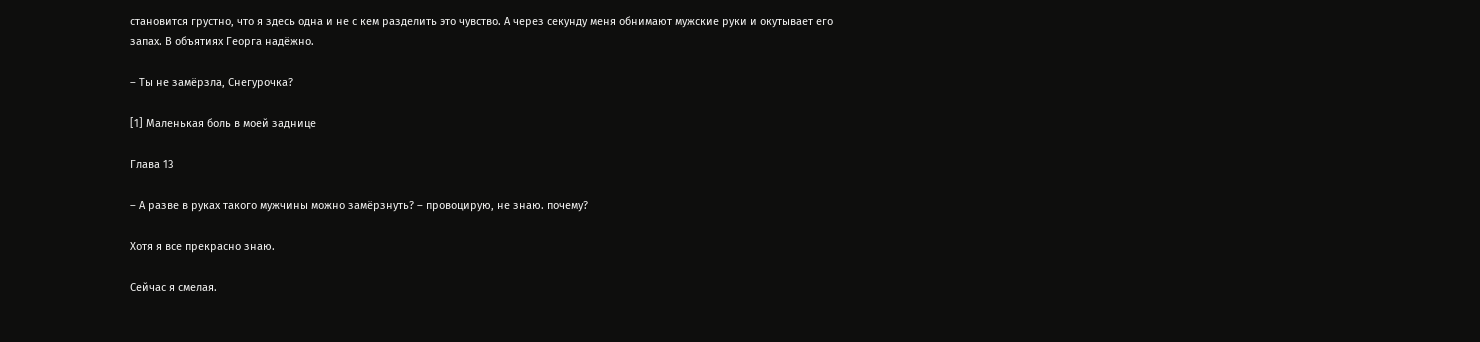становится грустно, что я здесь одна и не с кем разделить это чувство. А через секунду меня обнимают мужские руки и окутывает его запах. В объятиях Георга надёжно.

– Ты не замёрзла, Снегурочка?

[1] Маленькая боль в моей заднице

Глава 13

– А разве в руках такого мужчины можно замёрзнуть? – провоцирую, не знаю. почему?

Хотя я все прекрасно знаю.

Сейчас я смелая.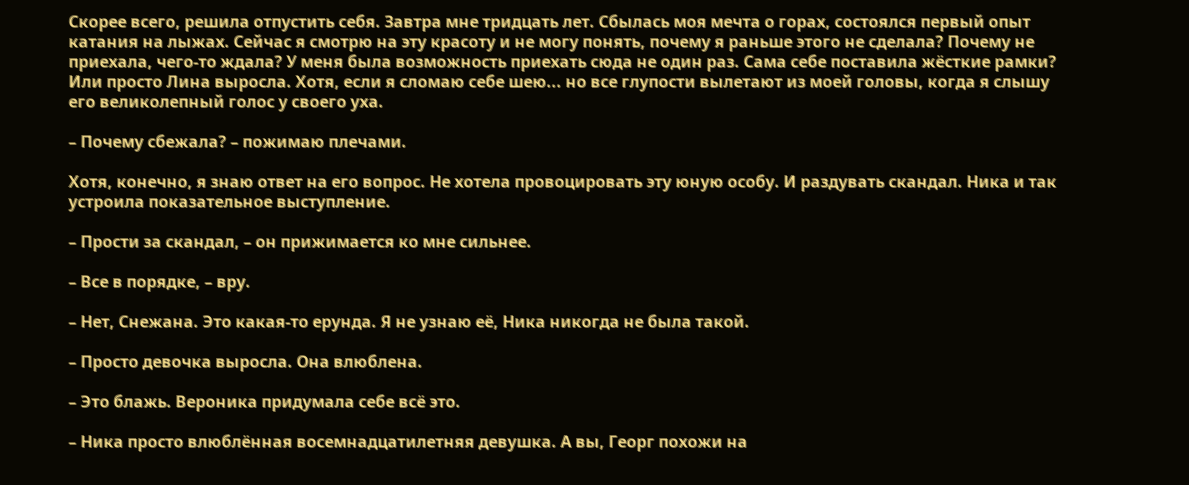Скорее всего, решила отпустить себя. Завтра мне тридцать лет. Сбылась моя мечта о горах, состоялся первый опыт катания на лыжах. Сейчас я смотрю на эту красоту и не могу понять, почему я раньше этого не сделала? Почему не приехала, чего-то ждала? У меня была возможность приехать сюда не один раз. Сама себе поставила жёсткие рамки? Или просто Лина выросла. Хотя, если я сломаю себе шею... но все глупости вылетают из моей головы, когда я слышу его великолепный голос у своего уха.

– Почему сбежала? – пожимаю плечами.

Хотя, конечно, я знаю ответ на его вопрос. Не хотела провоцировать эту юную особу. И раздувать скандал. Ника и так устроила показательное выступление.

– Прости за скандал, – он прижимается ко мне сильнее.

– Все в порядке, – вру.

– Нет, Снежана. Это какая-то ерунда. Я не узнаю её, Ника никогда не была такой.

– Просто девочка выросла. Она влюблена.

– Это блажь. Вероника придумала себе всё это.

– Ника просто влюблённая восемнадцатилетняя девушка. А вы, Георг похожи на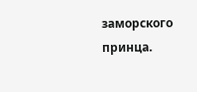заморского принца.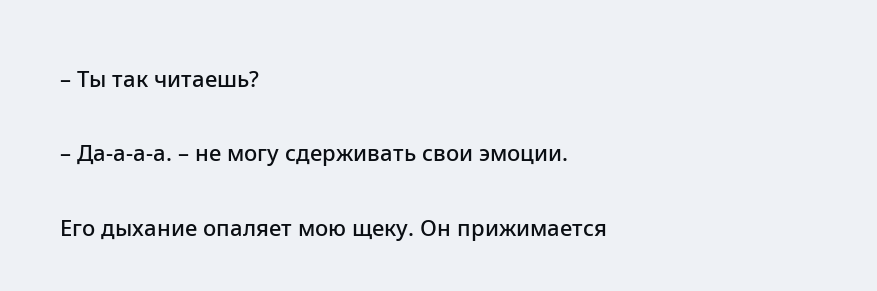– Ты так читаешь?

– Да-а-а-а. – не могу сдерживать свои эмоции.

Его дыхание опаляет мою щеку. Он прижимается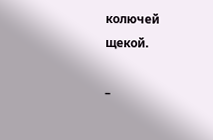колючей щекой.

–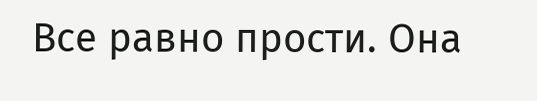Все равно прости. Она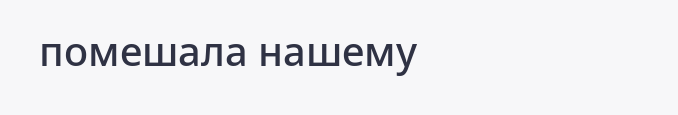помешала нашему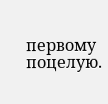первому поцелую.